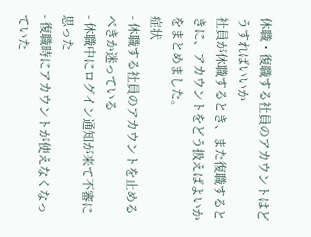休職・復職する社員のアカウントはどうすればいいか
社員が休職するとき、また復職するときに、アカウントをどう扱えばよいかをまとめました。
症状
- 休職する社員のアカウントを止めるべきか迷っている
- 休職中にログイン通知が来て不審に思った
- 復職時にアカウントが使えなくなっていた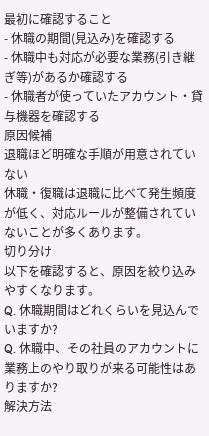最初に確認すること
- 休職の期間(見込み)を確認する
- 休職中も対応が必要な業務(引き継ぎ等)があるか確認する
- 休職者が使っていたアカウント・貸与機器を確認する
原因候補
退職ほど明確な手順が用意されていない
休職・復職は退職に比べて発生頻度が低く、対応ルールが整備されていないことが多くあります。
切り分け
以下を確認すると、原因を絞り込みやすくなります。
Q. 休職期間はどれくらいを見込んでいますか?
Q. 休職中、その社員のアカウントに業務上のやり取りが来る可能性はありますか?
解決方法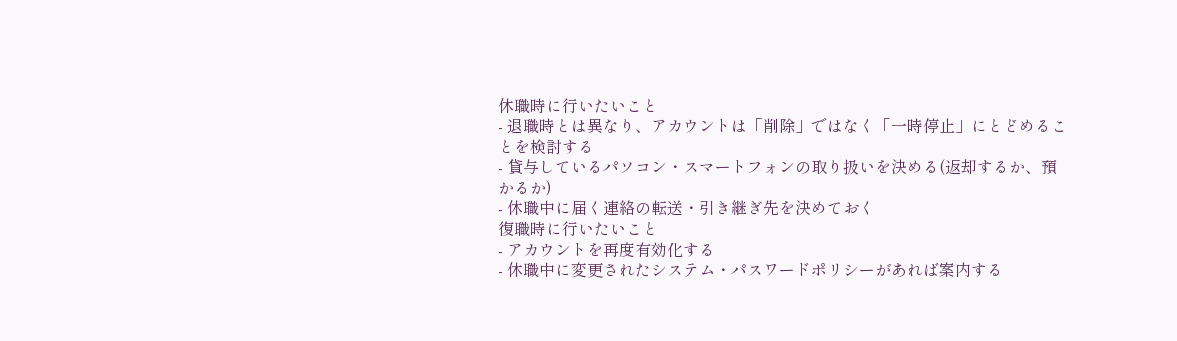休職時に行いたいこと
- 退職時とは異なり、アカウントは「削除」ではなく「一時停止」にとどめることを検討する
- 貸与しているパソコン・スマートフォンの取り扱いを決める(返却するか、預かるか)
- 休職中に届く連絡の転送・引き継ぎ先を決めておく
復職時に行いたいこと
- アカウントを再度有効化する
- 休職中に変更されたシステム・パスワードポリシーがあれば案内する